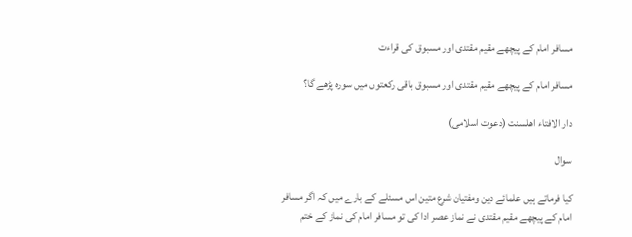مسافر امام کے پیچھے مقیم مقتدی اور مسبوق کی قراءت

مسافر امام کے پیچھے مقیم مقتدی اور مسبوق باقی رکعتوں میں سورہ پڑھے گا؟

دار الافتاء اھلسنت (دعوت اسلامی)

سوال

کیا فرماتے ہیں علمائے دین ومفتیان شرع متین اس مسئلے کے بارے میں کہ اگر مسافر امام کے پیچھے مقیم مقتدی نے نماز عصر ادا کی تو مسافر امام کی نماز کے ختم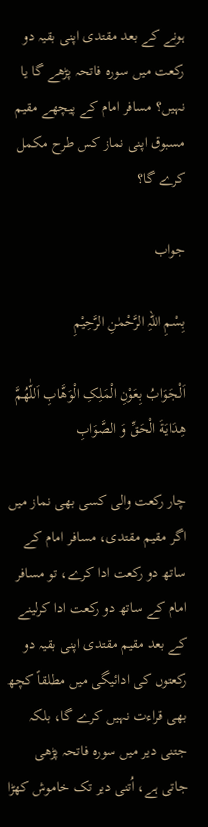ہونے کے بعد مقتدی اپنی بقیہ دو رکعت میں سورہ فاتحہ پڑھے گا یا نہیں؟ مسافر امام کے پیچھے مقیم مسبوق اپنی نماز کس طرح مکمل کرے گا؟

جواب

بِسْمِ اللہِ الرَّحْمٰنِ الرَّحِيْمِ

اَلْجَوَابُ بِعَوْنِ الْمَلِکِ الْوَھَّابِ اَللّٰھُمَّ ھِدَايَةَ الْحَقِّ وَ الصَّوَابِ

چار رکعت والی کسی بھی نماز میں اگر مقیم مقتدی، مسافر امام کے ساتھ دو رکعت ادا کرے، تو مسافر امام کے ساتھ دو رکعت ادا کرلینے کے بعد مقیم مقتدی اپنی بقیہ دو رکعتوں کی ادائیگی میں مطلقاً کچھ بھی قراءت نہیں کرے گا، بلکہ جتنی دیر میں سورہ فاتحہ پڑھی جاتی ہے، اُتنی دیر تک خاموش کھڑا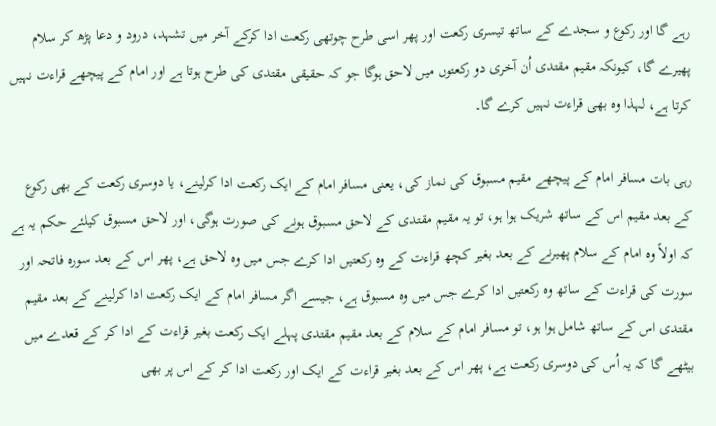رہے گا اور رکوع و سجدے کے ساتھ تیسری رکعت اور پھر اسی طرح چوتھی رکعت ادا کرکے آخر میں تشہد، درود و دعا پڑھ کر سلام پھیرے گا، کیونکہ مقیم مقتدی اُن آخری دو رکعتوں میں لاحق ہوگا جو کہ حقیقی مقتدی کی طرح ہوتا ہے اور امام کے پیچھے قراءت نہیں کرتا ہے، لہذا وہ بھی قراءت نہیں کرے گا۔

رہی بات مسافر امام کے پیچھے مقیم مسبوق کی نماز کی، یعنی مسافر امام کے ایک رکعت ادا کرلینے، یا دوسری رکعت کے بھی رکوع کے بعد مقیم اس کے ساتھ شریک ہوا ہو، تو یہ مقیم مقتدی کے لاحق مسبوق ہونے کی صورت ہوگی، اور لاحق مسبوق کیلئے حکم یہ ہے کہ اولاً وہ امام کے سلام پھیرنے کے بعد بغیر کچھ قراءت کے وہ رکعتیں ادا کرے جس میں وہ لاحق ہے، پھر اس کے بعد سورہ فاتحہ اور سورت کی قراءت کے ساتھ وہ رکعتیں ادا کرے جس میں وہ مسبوق ہے، جیسے اگر مسافر امام کے ایک رکعت ادا کرلینے کے بعد مقیم مقتدی اس کے ساتھ شامل ہوا ہو، تو مسافر امام کے سلام کے بعد مقیم مقتدی پہلے ایک رکعت بغیر قراءت کے ادا کر کے قعدے میں بیٹھے گا کہ یہ اُس کی دوسری رکعت ہے، پھر اس کے بعد بغیر قراءت کے ایک اور رکعت ادا کر کے اس پر بھی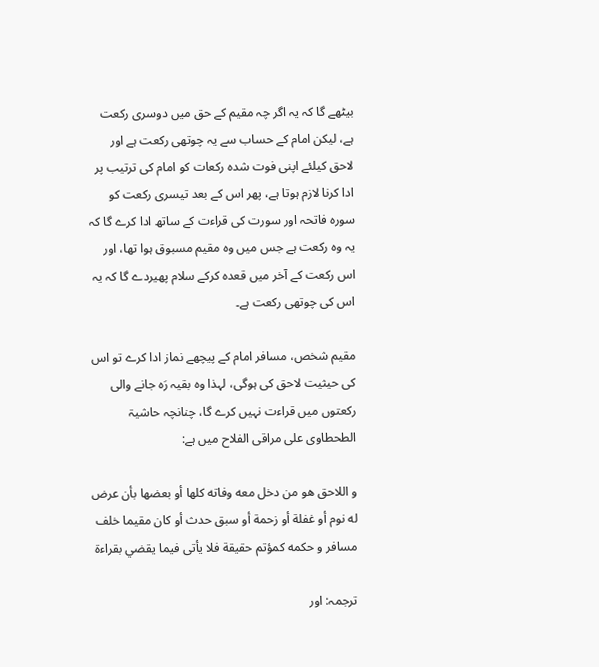بیٹھے گا کہ یہ اگر چہ مقیم کے حق میں دوسری رکعت ہے، لیکن امام کے حساب سے یہ چوتھی رکعت ہے اور لاحق کیلئے اپنی فوت شدہ رکعات کو امام کی ترتیب پر ادا کرنا لازم ہوتا ہے، پھر اس کے بعد تیسری رکعت کو سورہ فاتحہ اور سورت کی قراءت کے ساتھ ادا کرے گا کہ یہ وہ رکعت ہے جس میں وہ مقیم مسبوق ہوا تھا، اور اس رکعت کے آخر میں قعدہ کرکے سلام پھیردے گا کہ یہ اس کی چوتھی رکعت ہے۔

مقیم شخص، مسافر امام کے پیچھے نماز ادا کرے تو اس کی حیثیت لاحق کی ہوگی، لہذا وہ بقیہ رَہ جانے والی رکعتوں میں قراءت نہیں کرے گا، چنانچہ حاشیۃ الطحطاوی علی مراقی الفلاح میں ہے:

و اللاحق هو من دخل معه وفاته كلها أو بعضها بأن عرض له نوم أو غفلة أو زحمة أو سبق حدث أو كان مقيما خلف مسافر و حكمه كمؤتم حقيقة فلا يأتی فيما يقضي بقراءة

ترجمہ: اور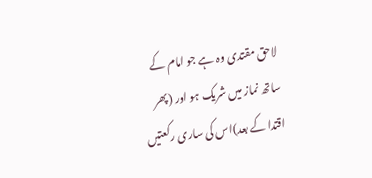لاحق مقتدی وہ ہے جو امام کے ساتھ نماز میں شریک ہو اور (پھر اقتدا کے بعد)اس کی ساری رکعتیں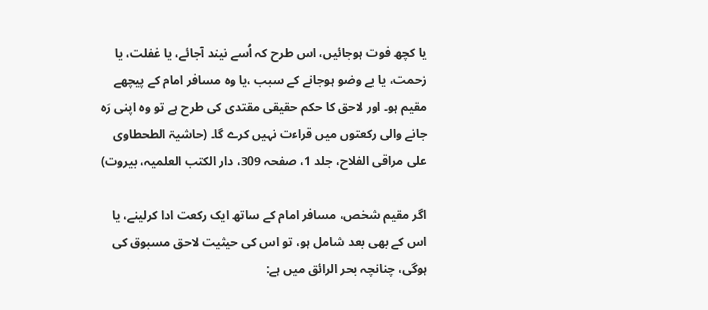یا کچھ فوت ہوجائیں، اس طرح کہ اُسے نیند آجائے، یا غفلت، یا زحمت، یا بے وضو ہوجانے کے سبب ،یا وہ مسافر امام کے پیچھے مقیم ہو۔ اور لاحق کا حکم حقیقی مقتدی کی طرح ہے تو وہ اپنی رَہ جانے والی رکعتوں میں قراءت نہیں کرے گا۔ (حاشیۃ الطحطاوی علی مراقی الفلاح، جلد 1، صفحہ 309، دار الکتب العلمیہ، بیروت)

اگر مقیم شخص، مسافر امام کے ساتھ ایک رکعت ادا کرلینے، یا اس کے بھی بعد شامل ہو، تو اس کی حیثیت لاحق مسبوق کی ہوگی، چنانچہ بحر الرائق میں ہے: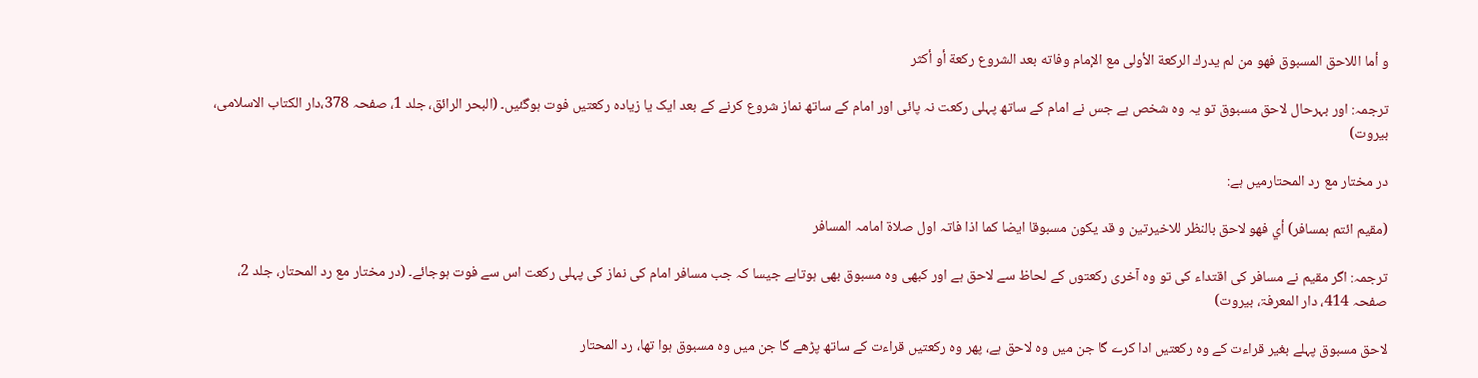و أما اللاحق المسبوق فهو من لم يدرك الركعة الأولى مع الإمام وفاته بعد الشروع ركعة أو أكثر

ترجمہ: اور بہرحال لاحق مسبوق تو یہ وہ شخص ہے جس نے امام کے ساتھ پہلی رکعت نہ پائی اور امام کے ساتھ نماز شروع کرنے کے بعد ایک یا زیادہ رکعتیں فوت ہوگئیں۔ (البحر الرائق، جلد 1، صفحہ 378،دار الکتاب الاسلامی، بیروت)

در مختار مع رد المحتارمیں ہے:

(مقیم ائتم بمسافر) أي فهو لاحق بالنظر للاخیرتین و قد یکون مسبوقا ایضا کما اذا فاتہ اول صلاۃ امامہ المسافر

ترجمہ: اگر مقیم نے مسافر کی اقتداء کی تو وہ آخری رکعتوں کے لحاظ سے لاحق ہے اور کبھی وہ مسبوق بھی ہوتاہے جیسا کہ جب مسافر امام کی نماز کی پہلی رکعت اس سے فوت ہوجائے۔ (در مختار مع رد المحتار، جلد 2، صفحہ 414، دار المعرفۃ، بیروت)

لاحق مسبوق پہلے بغیر قراءت کے وہ رکعتیں ادا کرے گا جن میں وہ لاحق ہے، پھر وہ رکعتیں قراءت کے ساتھ پڑھے گا جن میں وہ مسبوق ہوا تھا، رد المحتار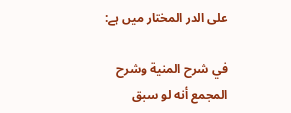علی الدر المختار میں ہے:

في شرح المنية وشرح المجمع أنه لو سبق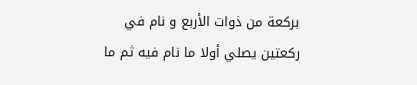بركعة من ذوات الأربع و نام في ركعتين يصلي أولا ما نام فيه ثم ما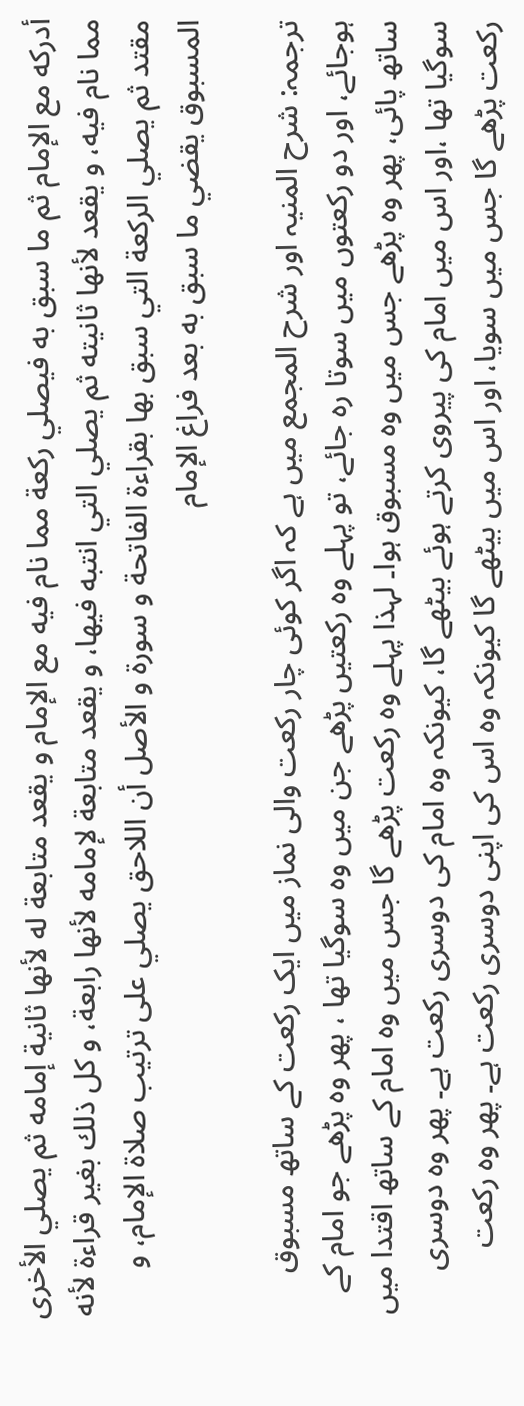أدركه مع الإمام ثم ما سبق به فيصلي ركعة مما نام فيه مع الإمام و يقعد متابعة له لأنها ثانية إمامه ثم يصلي الأخرى مما نام فيه، و يقعد لأنها ثانيته ثم يصلي التي انتبه فيها، و يقعد متابعة لإمامه لأنها رابعة، و كل ذلك بغير قراءة لأنه مقتد ثم يصلي الركعة التي سبق بها بقراءة الفاتحة و سورة و الأصل أن اللاحق يصلي على ترتيب صلاة الإمام، و المسبوق يقضي ما سبق به بعد فراغ الإمام

ترجمہ: شرح المنیہ اور شرح المجمع میں ہے کہ اگر کوئی چار رکعت والی نماز میں ایک رکعت کے ساتھ مسبوق ہوجائے، اور دو رکعتوں میں سوتا رہ جائے، تو پہلے وہ رکعتیں پڑھے جن میں وہ سوگیا تھا ، پھر وہ پڑھے جو امام کے ساتھ پائی، پھر وہ پڑھے جس میں وہ مسبوق ہوا۔ لہذا پہلے وہ رکعت پڑھے گا جس میں وہ امام کے ساتھ اقتدا میں سوگیا تھا ،اور اس میں امام کی پیروی کرتے ہوئے بیٹھے گا، کیونکہ وہ امام کی دوسری رکعت ہے۔ پھر وہ دوسری رکعت پڑھے گا جس میں سویا، اور اس میں بیٹھے گا کیونکہ وہ اس کی اپنی دوسری رکعت ہے۔ پھر وہ رکعت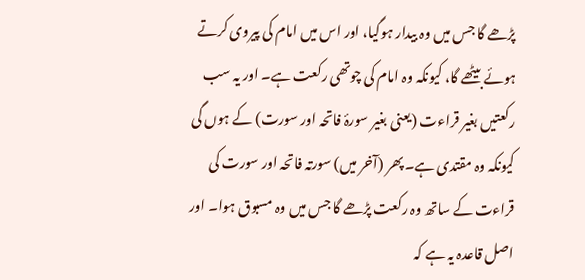پڑھے گا جس میں وہ بیدار ہوگیا، اور اس میں امام کی پیروی کرتے ہوئے بیٹھے گا، کیونکہ وہ امام کی چوتھی رکعت ہے۔ اور یہ سب رکعتیں بغیر قراءت (یعنی بغیر سورۂ فاتحہ اور سورت) کے ہوں گی کیونکہ وہ مقتدی ہے۔ پھر (آخر میں) سورتہ فاتحہ اور سورت کی قراءت کے ساتھ وہ رکعت پڑھے گا جس میں وہ مسبوق ہوا۔ اور اصل قاعدہ یہ ہے کہ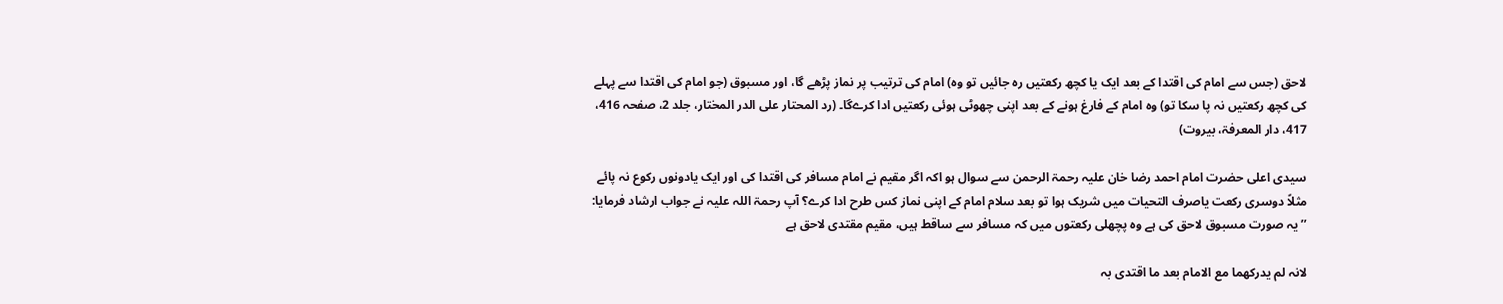لاحق (جس سے امام کی اقتدا کے بعد ایک یا کچھ رکعتیں رہ جائیں تو وہ) امام کی ترتیب پر نماز پڑھے گا، اور مسبوق (جو امام کی اقتدا سے پہلے کی کچھ رکعتیں نہ پا سکا تو) وہ امام کے فارغ ہونے کے بعد اپنی چھوٹی ہوئی رکعتیں ادا کرےگا۔ (رد المحتار علی الدر المختار، جلد 2، صفحہ 416، 417، دار المعرفۃ، بیروت)

سیدی اعلی حضرت امام احمد رضا خان علیہ رحمۃ الرحمن سے سوال ہو اکہ اگر مقیم نے امام مسافر کی اقتدا کی اور ایک یادونوں رکوع نہ پائے مثلاً دوسری رکعت یاصرف التحیات میں شریک ہوا تو بعد سلام امام کے اپنی نماز کس طرح ادا کرے؟ آپ رحمۃ اللہ علیہ نے جواب ارشاد فرمایا: ’’یہ صورت مسبوق لاحق کی ہے وہ پچھلی رکعتوں میں کہ مسافر سے ساقط ہیں، مقیم مقتدی لاحق ہے

لانہ لم یدرکھما مع الامام بعد ما اقتدی بہ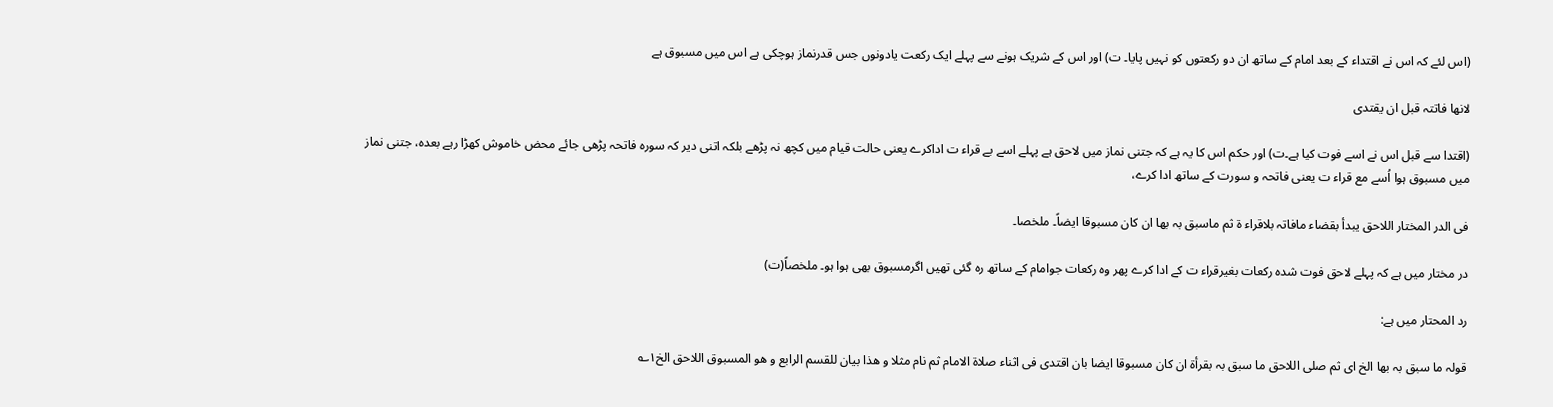(اس لئے کہ اس نے اقتداء کے بعد امام کے ساتھ ان دو رکعتوں کو نہیں پایا۔ ت) اور اس کے شریک ہونے سے پہلے ایک رکعت یادونوں جس قدرنماز ہوچکی ہے اس میں مسبوق ہے

لانھا فاتتہ قبل ان یقتدی

(اقتدا سے قبل اس نے اسے فوت کیا ہے۔ت) اور حکم اس کا یہ ہے کہ جتنی نماز میں لاحق ہے پہلے اسے بے قراء ت اداکرے یعنی حالت قیام میں کچھ نہ پڑھے بلکہ اتنی دیر کہ سورہ فاتحہ پڑھی جائے محض خاموش کھڑا رہے بعدہ، جتنی نماز میں مسبوق ہوا اُسے مع قراء ت یعنی فاتحہ و سورت کے ساتھ ادا کرے،

فی الدر المختار اللاحق یبدأ بقضاء مافاتہ بلاقراء ۃ ثم ماسبق بہ بھا ان کان مسبوقا ایضاً۔ ملخصا۔

در مختار میں ہے کہ پہلے لاحق فوت شدہ رکعات بغیرقراء ت کے ادا کرے پھر وہ رکعات جوامام کے ساتھ رہ گئی تھیں اگرمسبوق بھی ہوا ہو۔ ملخصاً(ت)

رد المحتار میں ہے:

قولہ ما سبق بہ بھا الخ ای ثم صلی اللاحق ما سبق بہ بقرأۃ ان کان مسبوقا ایضا بان اقتدی فی اثناء صلاۃ الامام ثم نام مثلا و ھذا بیان للقسم الرابع و ھو المسبوق اللاحق الخ۱؎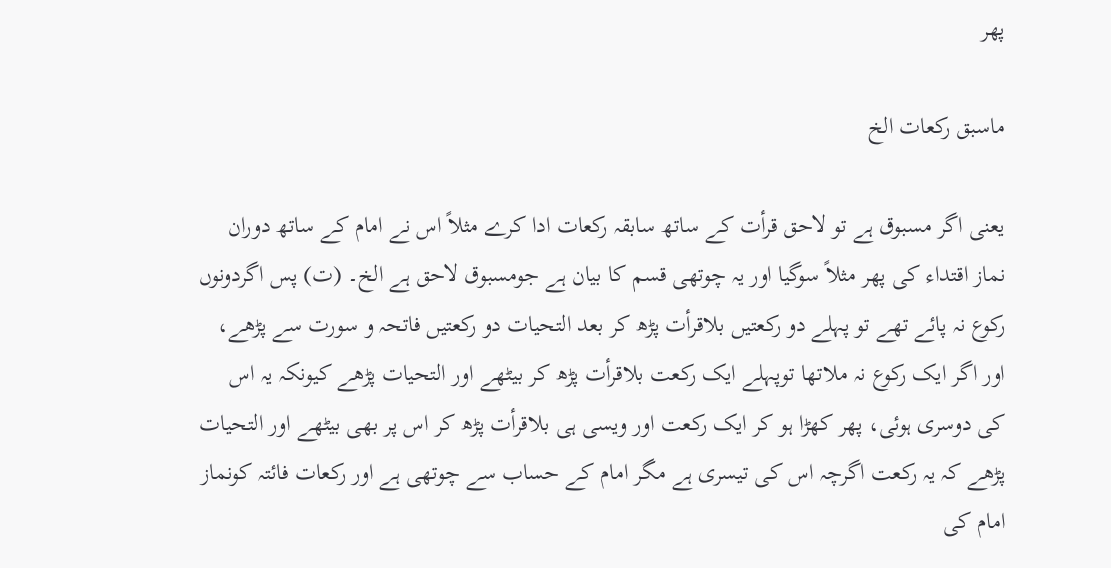پھر

ماسبق رکعات الخ

یعنی اگر مسبوق ہے تو لاحق قرأت کے ساتھ سابقہ رکعات ادا کرے مثلاً اس نے امام کے ساتھ دوران نماز اقتداء کی پھر مثلاً سوگیا اور یہ چوتھی قسم کا بیان ہے جومسبوق لاحق ہے الخ۔ (ت) پس اگردونوں رکوع نہ پائے تھے تو پہلے دو رکعتیں بلاقرأت پڑھ کر بعد التحیات دو رکعتیں فاتحہ و سورت سے پڑھے، اور اگر ایک رکوع نہ ملاتھا توپہلے ایک رکعت بلاقرأت پڑھ کر بیٹھے اور التحیات پڑھے کیونکہ یہ اس کی دوسری ہوئی، پھر کھڑا ہو کر ایک رکعت اور ویسی ہی بلاقرأت پڑھ کر اس پر بھی بیٹھے اور التحیات پڑھے کہ یہ رکعت اگرچہ اس کی تیسری ہے مگر امام کے حساب سے چوتھی ہے اور رکعات فائتہ کونماز امام کی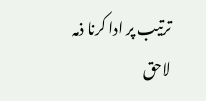ترتیب پر ادا کرنا ذمہ لاحق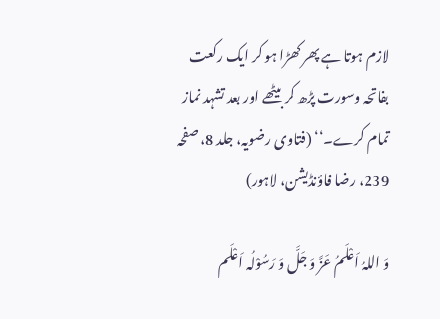لازم ہوتا ہے پھر کھڑا ہو کر ایک رکعت بفاتحہ وسورت پڑھ کر بیٹھے اور بعد تشہد نماز تمام کرے۔‘‘ (فتاوی رضویہ، جلد 8، صفحہ 239، رضا فاؤنڈیشن، لاہور)

وَ اللہُ اَعْلَمُ عَزَّ وَ جَلَّ وَ رَسُوْلُہ اَعْلَم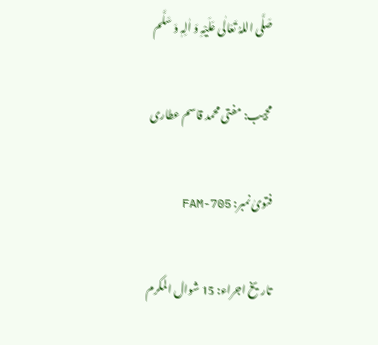صَلَّی اللہُ تَعَالٰی عَلَیْہِ وَ اٰلِہٖ وَ سَلَّم

مجیب: مفتی محمد قاسم عطاری

فتویٰ نمبر: FAM-705

تاریخ اجراء: 15 شوال المکرم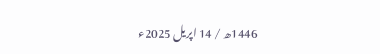1446ھ / 14 اپریل 2025ء